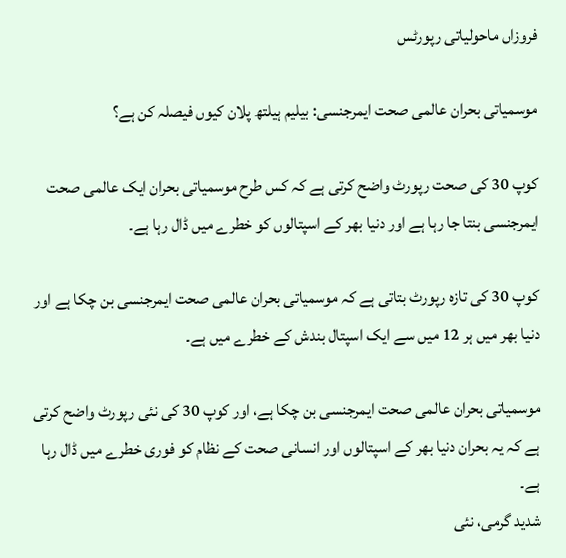فروزاں ماحولیاتی رپورٹس

موسمیاتی بحران عالمی صحت ایمرجنسی: بیلیم ہیلتھ پلان کیوں فیصلہ کن ہے؟

کوپ 30 کی صحت رپورٹ واضح کرتی ہے کہ کس طرح موسمیاتی بحران ایک عالمی صحت ایمرجنسی بنتا جا رہا ہے اور دنیا بھر کے اسپتالوں کو خطرے میں ڈال رہا ہے۔

کوپ 30 کی تازہ رپورٹ بتاتی ہے کہ موسمیاتی بحران عالمی صحت ایمرجنسی بن چکا ہے اور دنیا بھر میں ہر 12 میں سے ایک اسپتال بندش کے خطرے میں ہے۔

موسمیاتی بحران عالمی صحت ایمرجنسی بن چکا ہے، اور کوپ 30 کی نئی رپورٹ واضح کرتی ہے کہ یہ بحران دنیا بھر کے اسپتالوں اور انسانی صحت کے نظام کو فوری خطرے میں ڈال رہا ہے۔
شدید گرمی، نئی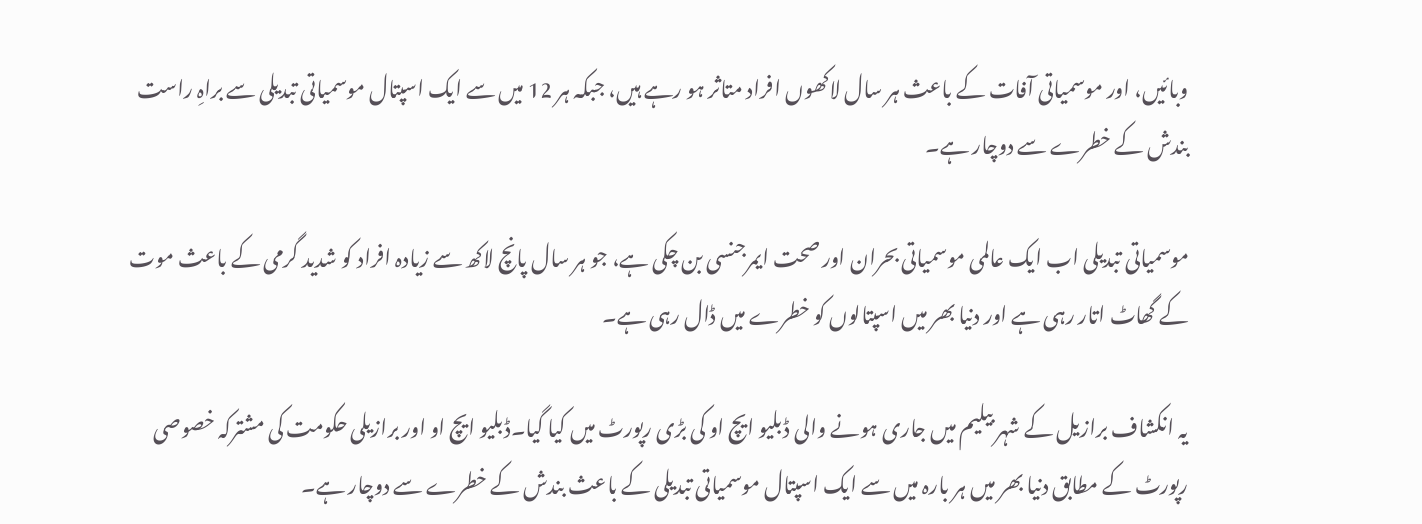وبائیں، اور موسمیاتی آفات کے باعث ہر سال لاکھوں افراد متاثر ہو رہے ہیں، جبکہ ہر 12 میں سے ایک اسپتال موسمیاتی تبدیلی سے براہِ راست بندش کے خطرے سے دوچار ہے۔

موسمیاتی تبدیلی اب ایک عالمی موسمیاتی بحران اور صحت ایمرجنسی بن چکی ہے، جو ہر سال پانچ لاکھ سے زیادہ افراد کو شدید گرمی کے باعث موت کے گھاٹ اتار رہی ہے اور دنیا بھر میں اسپتالوں کو خطرے میں ڈال رہی ہے۔

یہ انکشاف برازیل کے شہر بیلیم میں جاری ہونے والی ڈبلیو ایچ او کی بڑی رپورٹ میں کیا گیا۔ڈبلیو ایچ او اور برازیلی حکومت کی مشترکہ خصوصی رپورٹ کے مطابق دنیا بھر میں ہر بارہ میں سے ایک اسپتال موسمیاتی تبدیلی کے باعث بندش کے خطرے سے دوچار ہے۔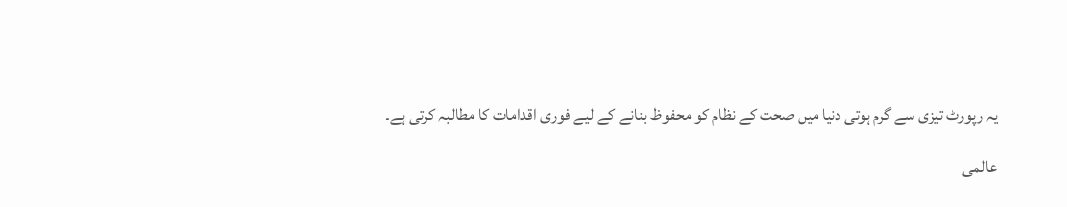یہ رپورٹ تیزی سے گرم ہوتی دنیا میں صحت کے نظام کو محفوظ بنانے کے لیے فوری اقدامات کا مطالبہ کرتی ہے۔

عالمی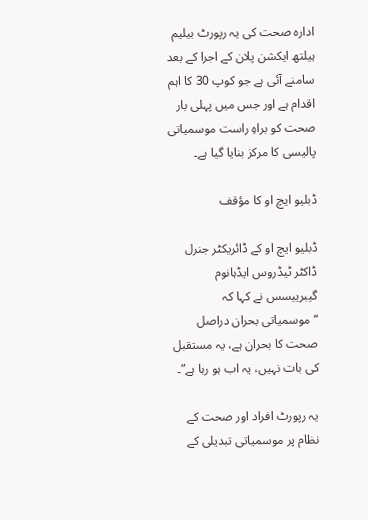ادارہ صحت کی یہ رپورٹ بیلیم ہیلتھ ایکشن پلان کے اجرا کے بعد سامنے آئی ہے جو کوپ 30 کا اہم اقدام ہے اور جس میں پہلی بار صحت کو براہِ راست موسمیاتی پالیسی کا مرکز بنایا گیا ہے۔

ڈبلیو ایچ او کا مؤقف

ڈبلیو ایچ او کے ڈائریکٹر جنرل ڈاکٹر ٹیڈروس ایڈہانوم گیبرییسس نے کہا کہ “موسمیاتی بحران دراصل صحت کا بحران ہے، یہ مستقبل کی بات نہیں، یہ اب ہو رہا ہے”۔

یہ رپورٹ افراد اور صحت کے نظام پر موسمیاتی تبدیلی کے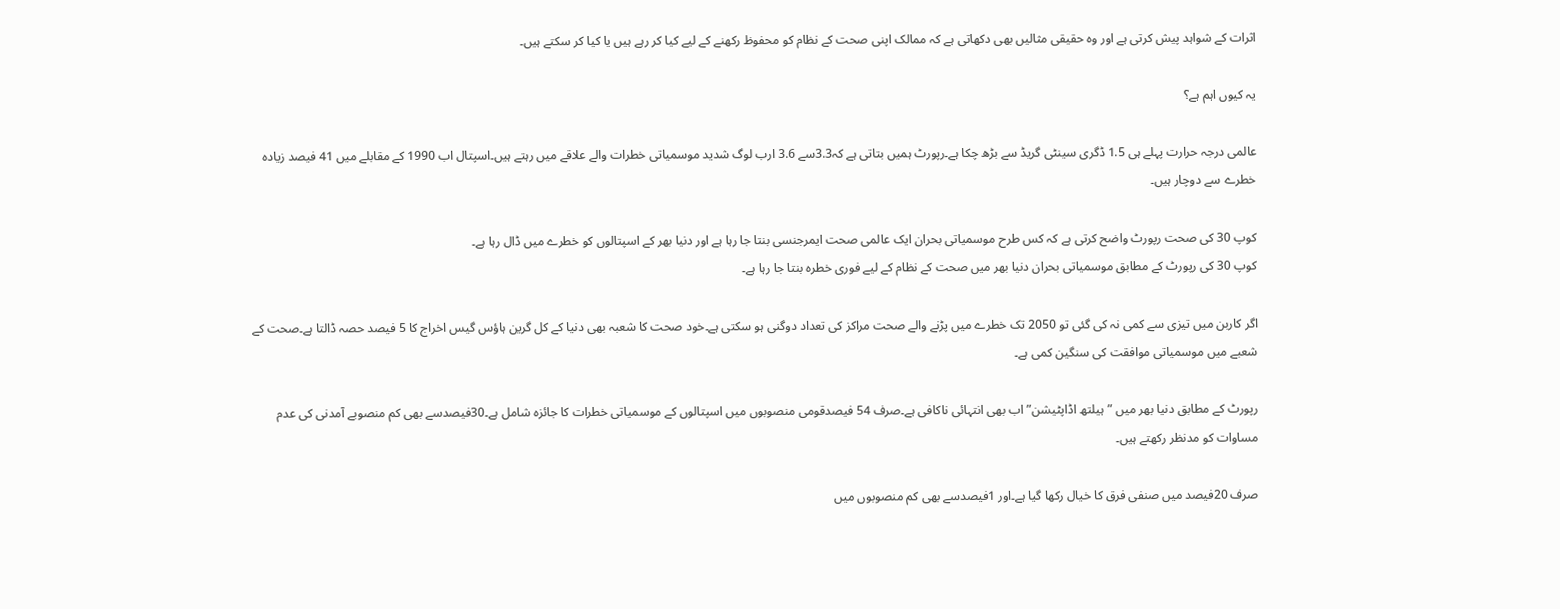اثرات کے شواہد پیش کرتی ہے اور وہ حقیقی مثالیں بھی دکھاتی ہے کہ ممالک اپنی صحت کے نظام کو محفوظ رکھنے کے لیے کیا کر رہے ہیں یا کیا کر سکتے ہیں۔

یہ کیوں اہم ہے؟

عالمی درجہ حرارت پہلے ہی 1.5 ڈگری سینٹی گریڈ سے بڑھ چکا ہے۔رپورٹ ہمیں بتاتی ہے کہ3.3سے 3.6 ارب لوگ شدید موسمیاتی خطرات والے علاقے میں رہتے ہیں۔اسپتال اب 1990 کے مقابلے میں 41 فیصد زیادہ خطرے سے دوچار ہیں۔

کوپ 30 کی صحت رپورٹ واضح کرتی ہے کہ کس طرح موسمیاتی بحران ایک عالمی صحت ایمرجنسی بنتا جا رہا ہے اور دنیا بھر کے اسپتالوں کو خطرے میں ڈال رہا ہے۔
کوپ 30 کی رپورٹ کے مطابق موسمیاتی بحران دنیا بھر میں صحت کے نظام کے لیے فوری خطرہ بنتا جا رہا ہے۔

اگر کاربن میں تیزی سے کمی نہ کی گئی تو 2050 تک خطرے میں پڑنے والے صحت مراکز کی تعداد دوگنی ہو سکتی ہے۔خود صحت کا شعبہ بھی دنیا کے کل گرین ہاؤس گیس اخراج کا 5 فیصد حصہ ڈالتا ہے۔صحت کے شعبے میں موسمیاتی موافقت کی سنگین کمی ہے۔

رپورٹ کے مطابق دنیا بھر میں ”ہیلتھ اڈاپٹیشن” اب بھی انتہائی ناکافی ہے۔صرف 54 فیصدقومی منصوبوں میں اسپتالوں کے موسمیاتی خطرات کا جائزہ شامل ہے۔30فیصدسے بھی کم منصوبے آمدنی کی عدم مساوات کو مدنظر رکھتے ہیں۔

صرف 20فیصد میں صنفی فرق کا خیال رکھا گیا ہے۔اور 1فیصدسے بھی کم منصوبوں میں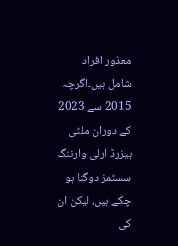معذور افراد شامل ہیں۔اگرچہ 2015 سے 2023 کے دوران ملٹی ہیزرڈ ارلی وارننگ سسٹمز دوگنا ہو چکے ہیں، لیکن ان کی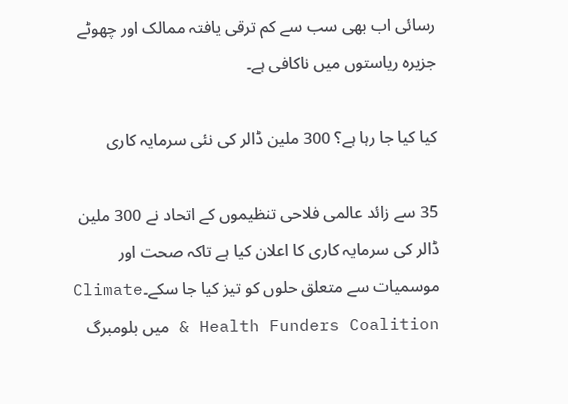رسائی اب بھی سب سے کم ترقی یافتہ ممالک اور چھوٹے جزیرہ ریاستوں میں ناکافی ہے۔

کیا کیا جا رہا ہے؟ 300 ملین ڈالر کی نئی سرمایہ کاری

35 سے زائد عالمی فلاحی تنظیموں کے اتحاد نے 300 ملین ڈالر کی سرمایہ کاری کا اعلان کیا ہے تاکہ صحت اور موسمیات سے متعلق حلوں کو تیز کیا جا سکے۔Climate & Health Funders Coalition میں بلومبرگ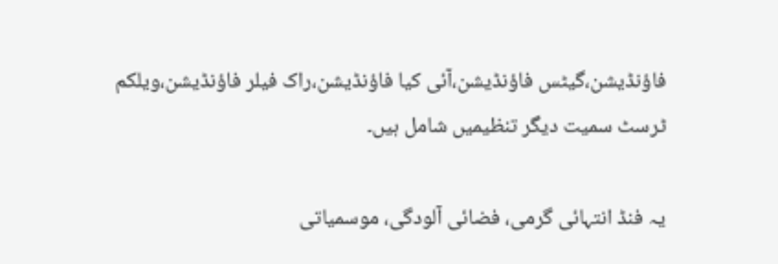فاؤنڈیشن،گیٹس فاؤنڈیشن،آئی کیا فاؤنڈیشن،راک فیلر فاؤنڈیشن،ویلکم ٹرسٹ سمیت دیگر تنظیمیں شامل ہیں۔

یہ فنڈ انتہائی گرمی، فضائی آلودگی، موسمیاتی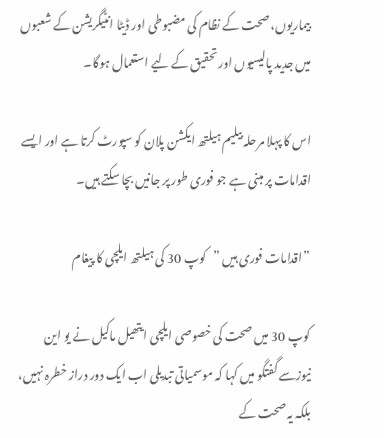بیماریوں، صحت کے نظام کی مضبوطی اور ڈیٹا انٹیگریشن کے شعبوں میں جدید پالیسیوں اور تحقیق کے لیے استعمال ہوگا۔

اس کا پہلا مرحلہ بیلیم ہیلتھ ایکشن پلان کو سپورٹ کرتا ہے اور ایسے اقدامات پر مبنی ہے جو فوری طور پر جانیں بچا سکتے ہیں۔

”اقدامات فوری ہیں ”کوپ 30 کی ہیلتھ ایلچی کا پیغام

کوپ 30 میں صحت کی خصوصی ایلچی ایتھیل ماکیل نے یو این نیوزسے گفتگو میں کہا کہ موسمیاتی تبدیلی اب ایک دور دراز خطرہ نہیں، بلکہ یہ صحت کے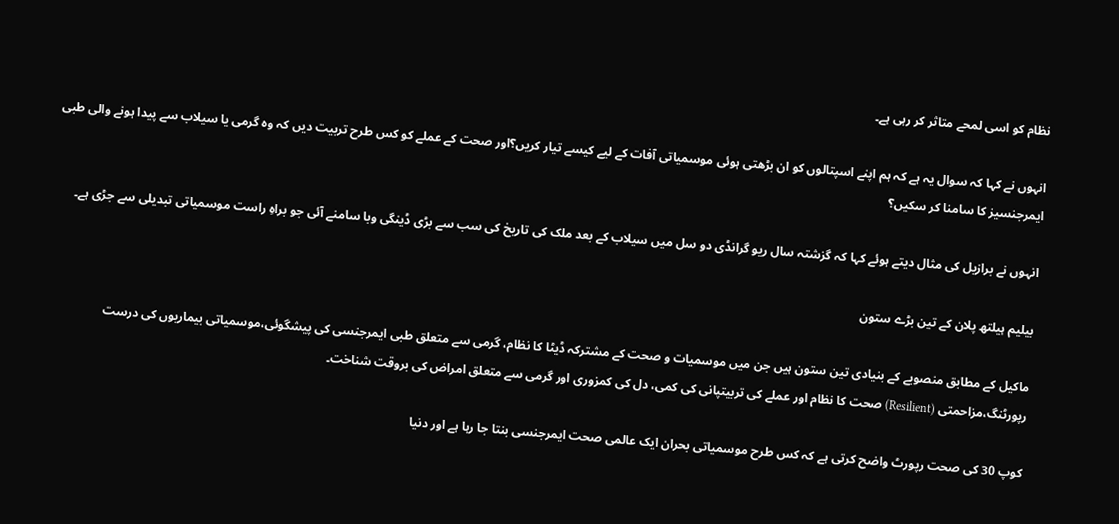نظام کو اسی لمحے متاثر کر رہی ہے۔

انہوں نے کہا کہ سوال یہ ہے کہ ہم اپنے اسپتالوں کو ان بڑھتی ہوئی موسمیاتی آفات کے لیے کیسے تیار کریں؟اور صحت کے عملے کو کس طرح تربیت دیں کہ وہ گرمی یا سیلاب سے پیدا ہونے والی طبی ایمرجنسیز کا سامنا کر سکیں؟

انہوں نے برازیل کی مثال دیتے ہوئے کہا کہ گزشتہ سال ریو گرانڈی دو سل میں سیلاب کے بعد ملک کی تاریخ کی سب سے بڑی ڈینگی وبا سامنے آئی جو براہِ راست موسمیاتی تبدیلی سے جڑی ہے۔

بیلیم ہیلتھ پلان کے تین بڑے ستون

ماکیل کے مطابق منصوبے کے بنیادی تین ستون ہیں جن میں موسمیات و صحت کے مشترکہ ڈیٹا کا نظام، گرمی سے متعلق طبی ایمرجنسی کی پیشگوئی،موسمیاتی بیماریوں کی درست رپورٹنگ،مزاحمتی (Resilient) صحت کا نظام اور عملے کی تربیتپانی کی کمی، دل کی کمزوری اور گرمی سے متعلق امراض کی بروقت شناخت۔

کوپ 30 کی صحت رپورٹ واضح کرتی ہے کہ کس طرح موسمیاتی بحران ایک عالمی صحت ایمرجنسی بنتا جا رہا ہے اور دنیا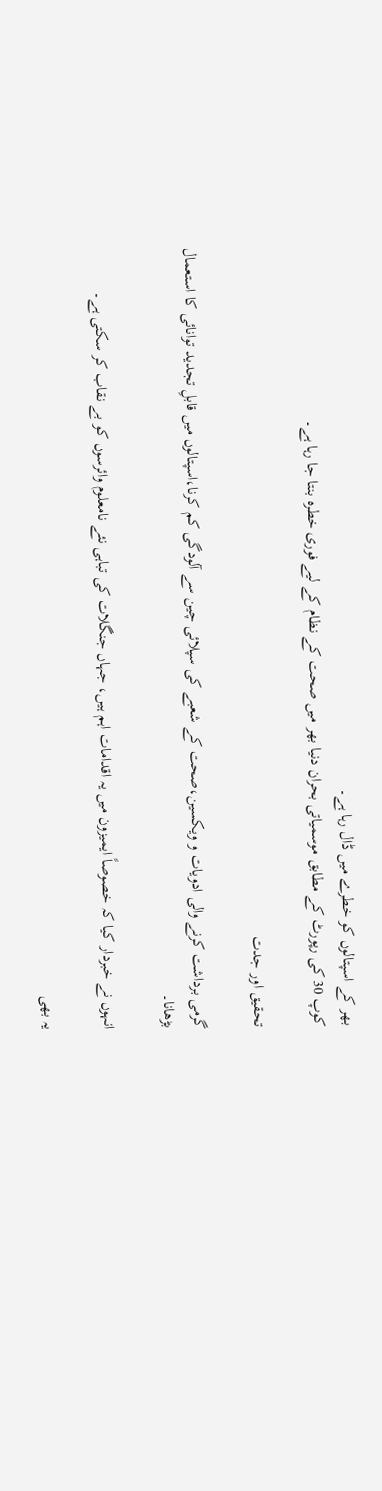بھر کے اسپتالوں کو خطرے میں ڈال رہا ہے۔
کوپ 30 کی رپورٹ کے مطابق موسمیاتی بحران دنیا بھر میں صحت کے نظام کے لیے فوری خطرہ بنتا جا رہا ہے۔

تحقیق اور جدت

گرمی برداشت کرنے والی ادویات و ویکسین،صحت کے شعبے کی سپلائی چین سے آلودگی کم کرنا،اسپتالوں میں قابلِ تجدید توانائی کا استعمال بڑھانا۔

انہوں نے خبردار کیا کہ خصوصاً ایمیزون میں یہ اقدامات اہم ہیں، جہاں جنگلات کی تباہی نئے نامعلوم وائرسوں کو بے نقاب کر سکتی ہے۔

یہ بھی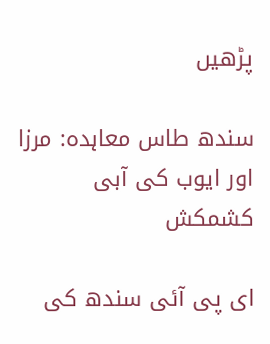پڑھیں

سندھ طاس معاہدہ: مرزا اور ایوب کی آبی کشمکش

ای پی آئی سندھ کی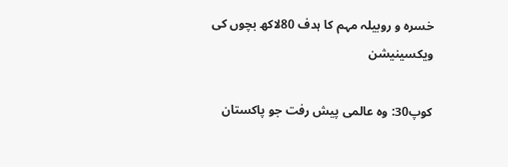خسرہ و روبیلہ مہم کا ہدف 80لاکھ بچوں کی ویکسینیشن

کوپ30: وہ عالمی پیش رفت جو پاکستان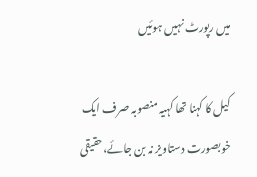میں رپورٹ نہیں ہوئیں

کیل کا کہنا تھا کہیہ منصوبہ صرف ایک خوبصورت دستاویز نہ بن جائے،حقیقی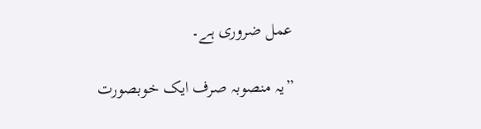عمل ضروری ہے۔

”یہ منصوبہ صرف ایک خوبصورت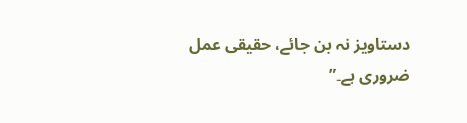دستاویز نہ بن جائے، حقیقی عمل ضروری ہے۔”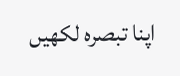اپنا تبصرہ لکھیں